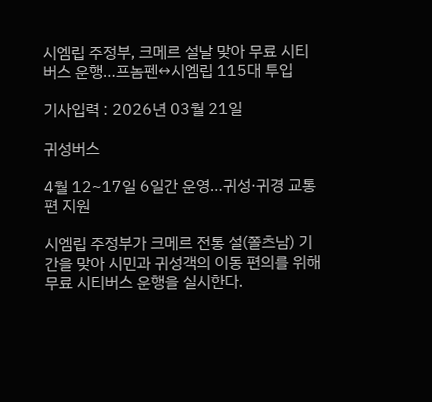시엠립 주정부, 크메르 설날 맞아 무료 시티버스 운행…프놈펜↔시엠립 115대 투입

기사입력 : 2026년 03월 21일

귀성버스

4월 12~17일 6일간 운영…귀성·귀경 교통편 지원

시엠립 주정부가 크메르 전통 설(쫄츠남) 기간을 맞아 시민과 귀성객의 이동 편의를 위해 무료 시티버스 운행을 실시한다.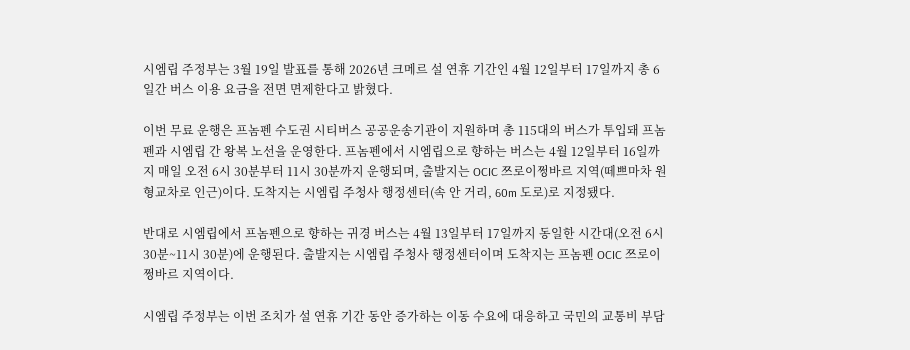시엠립 주정부는 3월 19일 발표를 통해 2026년 크메르 설 연휴 기간인 4월 12일부터 17일까지 총 6일간 버스 이용 요금을 전면 면제한다고 밝혔다.

이번 무료 운행은 프놈펜 수도권 시티버스 공공운송기관이 지원하며 총 115대의 버스가 투입돼 프놈펜과 시엠립 간 왕복 노선을 운영한다. 프놈펜에서 시엠립으로 향하는 버스는 4월 12일부터 16일까지 매일 오전 6시 30분부터 11시 30분까지 운행되며, 출발지는 OCIC 쯔로이쩡바르 지역(떼쁘마차 원형교차로 인근)이다. 도착지는 시엠립 주청사 행정센터(속 안 거리, 60m 도로)로 지정됐다.

반대로 시엠립에서 프놈펜으로 향하는 귀경 버스는 4월 13일부터 17일까지 동일한 시간대(오전 6시 30분~11시 30분)에 운행된다. 출발지는 시엠립 주청사 행정센터이며 도착지는 프놈펜 OCIC 쯔로이쩡바르 지역이다.

시엠립 주정부는 이번 조치가 설 연휴 기간 동안 증가하는 이동 수요에 대응하고 국민의 교통비 부담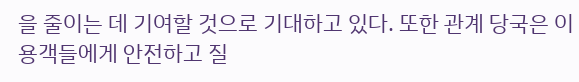을 줄이는 데 기여할 것으로 기대하고 있다. 또한 관계 당국은 이용객들에게 안전하고 질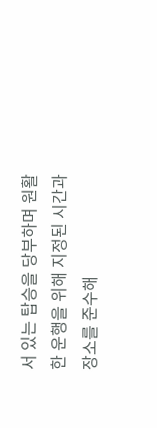서 있는 탑승을 당부하며 원활한 운행을 위해 지정된 시간과 장소를 준수해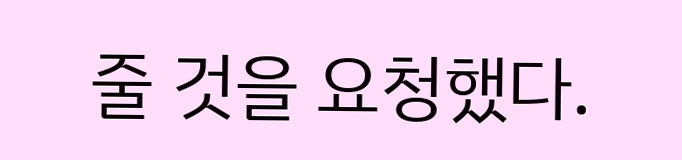줄 것을 요청했다.